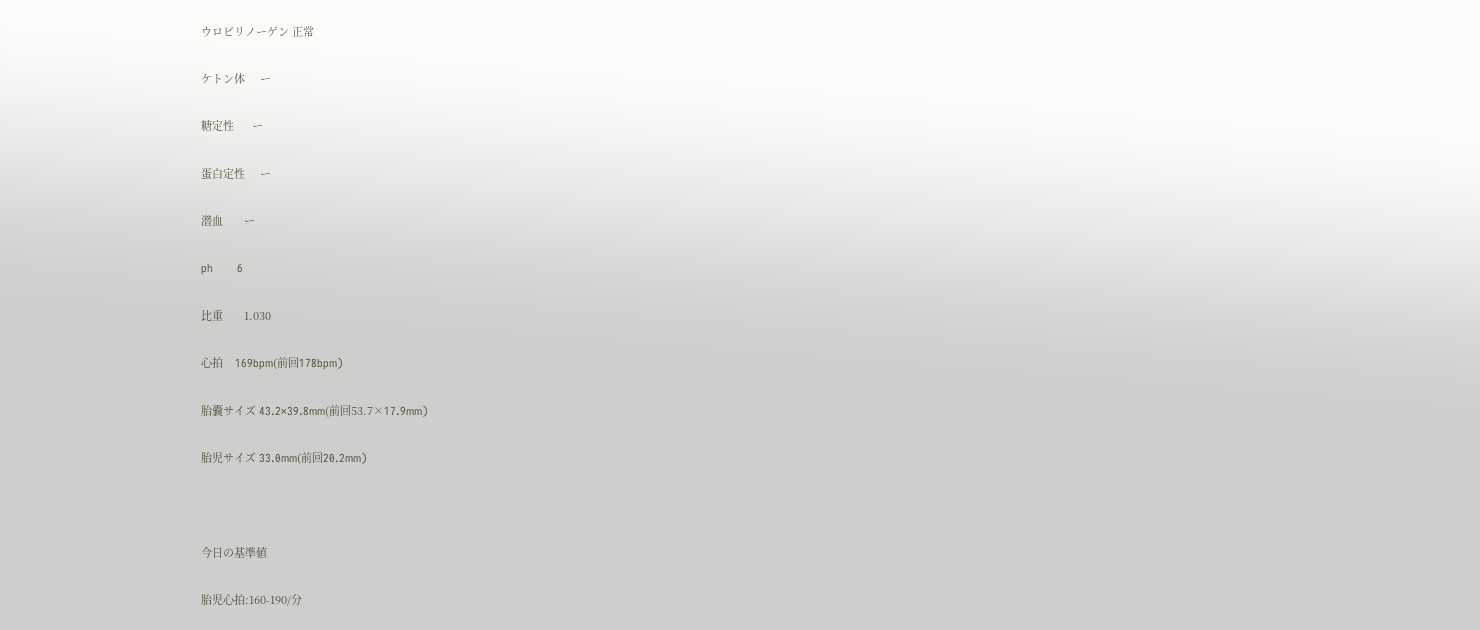ウロビリノーゲン 正常

ケトン体     ー

糖定性      ー

蛋白定性     ー

潜血       ー

ph        6

比重       1.030

心拍    169bpm(前回178bpm)

胎嚢サイズ 43.2×39.8mm(前回53.7×17.9mm)

胎児サイズ 33.0mm(前回20.2mm)



今日の基準値

胎児心拍:160-190/分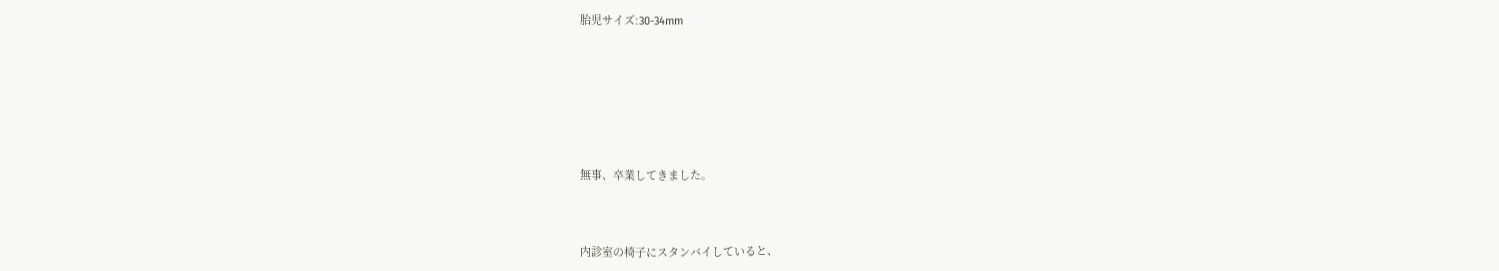胎児サイズ:30-34mm







無事、卒業してきました。



内診室の椅子にスタンバイしていると、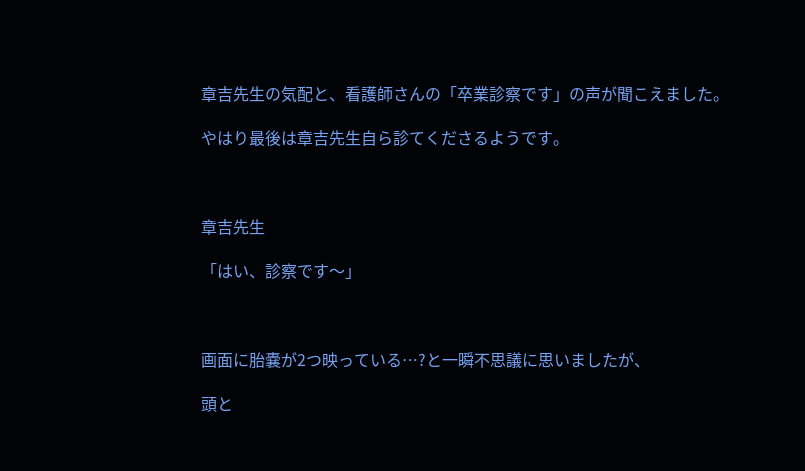章吉先生の気配と、看護師さんの「卒業診察です」の声が聞こえました。

やはり最後は章吉先生自ら診てくださるようです。



章吉先生

「はい、診察です〜」



画面に胎嚢が2つ映っている…?と一瞬不思議に思いましたが、

頭と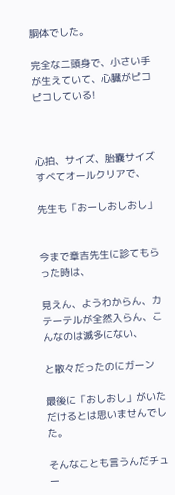胴体でした。

完全な二頭身で、小さい手が生えていて、心臓がピコピコしている!



心拍、サイズ、胎嚢サイズすべてオールクリアで、

先生も「おーしおしおし」


今まで章吉先生に診てもらった時は、

見えん、ようわからん、カテーテルが全然入らん、こんなのは滅多にない、

と散々だったのにガーン

最後に「おしおし」がいただけるとは思いませんでした。

そんなことも言うんだチュー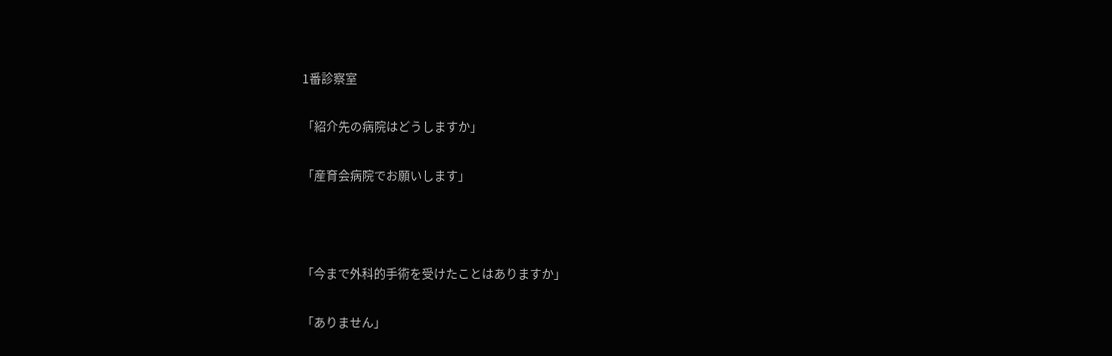1番診察室

「紹介先の病院はどうしますか」

「産育会病院でお願いします」



「今まで外科的手術を受けたことはありますか」

「ありません」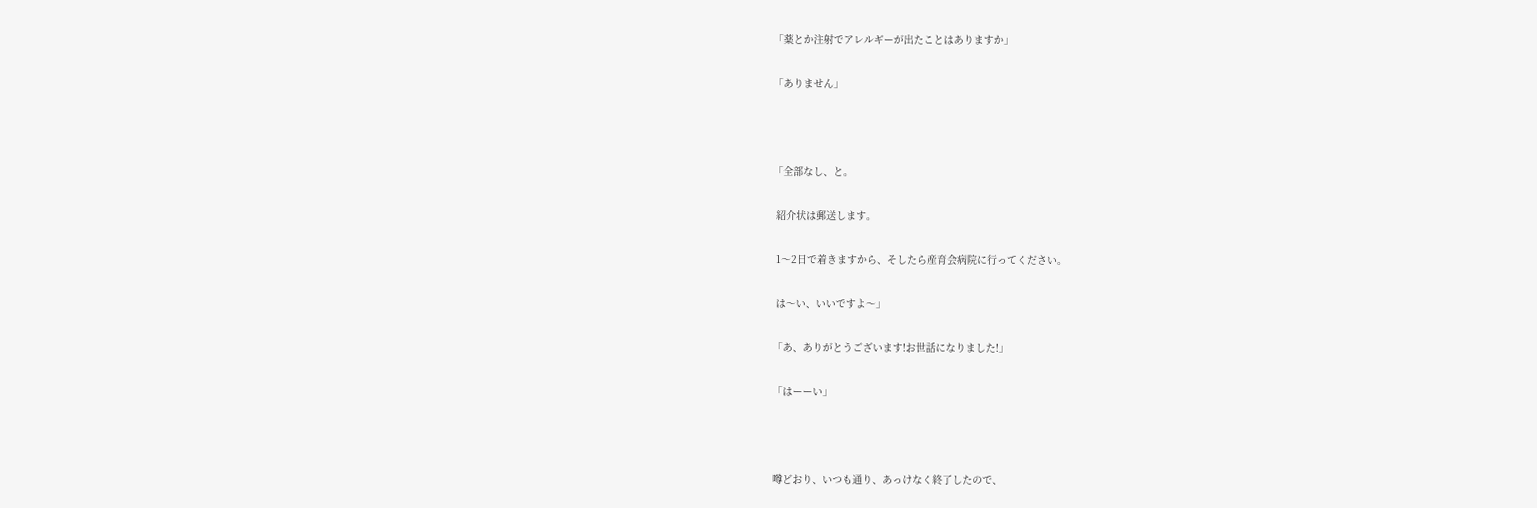「薬とか注射でアレルギーが出たことはありますか」

「ありません」



「全部なし、と。

 紹介状は郵送します。

 1〜2日で着きますから、そしたら産育会病院に行ってください。

 は〜い、いいですよ〜」

「あ、ありがとうございます!お世話になりました!」

「はーーい」



噂どおり、いつも通り、あっけなく終了したので、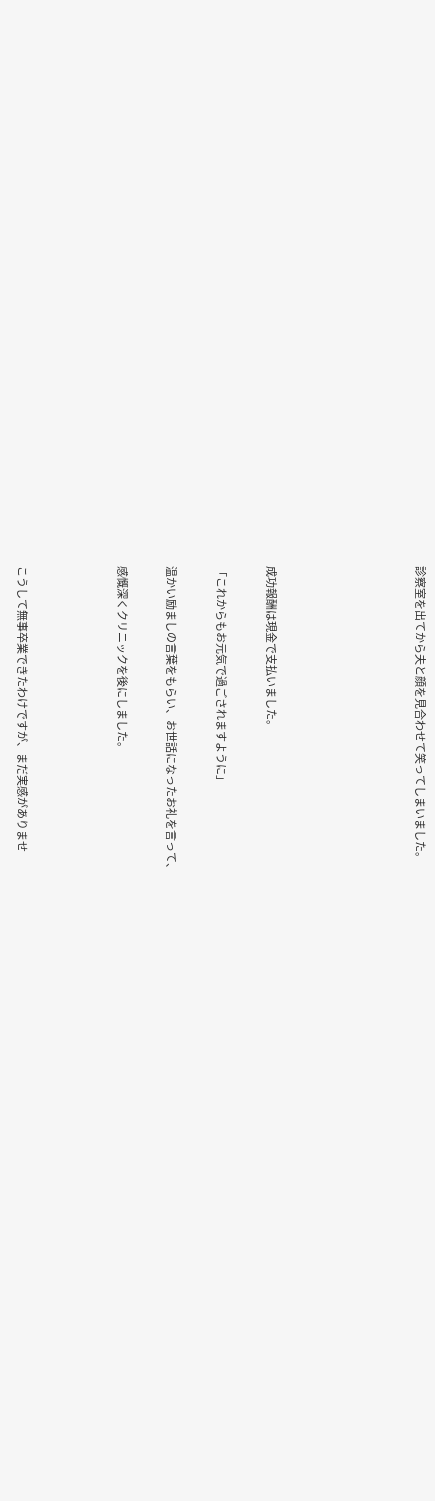診察室を出てから夫と顔を見合わせて笑ってしまいました。





成功報酬は現金で支払いました。

「これからもお元気で過ごされますように」

温かい励ましの言葉をもらい、お世話になったお礼を言って、

感慨深くクリニックを後にしました。



こうして無事卒業できたわけですが、まだ実感がありませ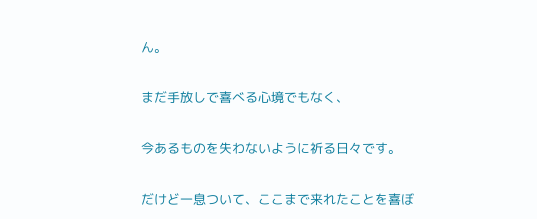ん。

まだ手放しで喜べる心境でもなく、

今あるものを失わないように祈る日々です。

だけど一息ついて、ここまで来れたことを喜ぼ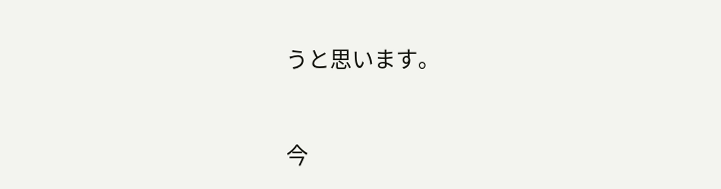うと思います。



今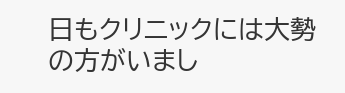日もクリニックには大勢の方がいまし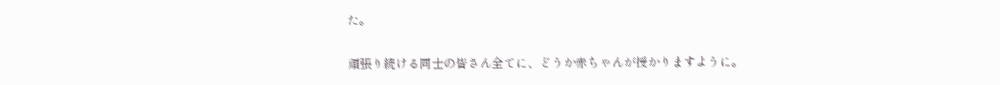た。

頑張り続ける同士の皆さん全てに、どうか赤ちゃんが授かりますように。